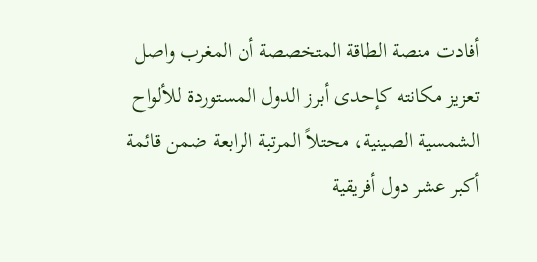أفادت منصة الطاقة المتخصصة أن المغرب واصل تعزيز مكانته كإحدى أبرز الدول المستوردة للألواح الشمسية الصينية، محتلاً المرتبة الرابعة ضمن قائمة أكبر عشر دول أفريقية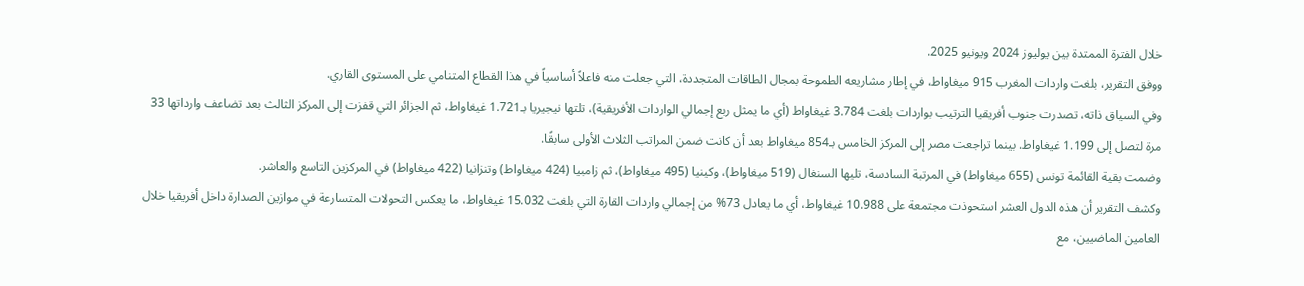خلال الفترة الممتدة بين يوليوز 2024 ويونيو 2025.
ووفق التقرير، بلغت واردات المغرب 915 ميغاواط، في إطار مشاريعه الطموحة بمجال الطاقات المتجددة، التي جعلت منه فاعلاً أساسياً في هذا القطاع المتنامي على المستوى القاري.
وفي السياق ذاته، تصدرت جنوب أفريقيا الترتيب بواردات بلغت 3.784 غيغاواط (أي ما يمثل ربع إجمالي الواردات الأفريقية)، تلتها نيجيريا بـ1.721 غيغاواط، ثم الجزائر التي قفزت إلى المركز الثالث بعد تضاعف وارداتها 33 مرة لتصل إلى 1.199 غيغاواط. بينما تراجعت مصر إلى المركز الخامس بـ854 ميغاواط بعد أن كانت ضمن المراتب الثلاث الأولى سابقًا.
وضمت بقية القائمة تونس (655 ميغاواط) في المرتبة السادسة، تليها السنغال (519 ميغاواط)، وكينيا (495 ميغاواط)، ثم زامبيا (424 ميغاواط) وتنزانيا (422 ميغاواط) في المركزين التاسع والعاشر.
وكشف التقرير أن هذه الدول العشر استحوذت مجتمعة على 10.988 غيغاواط، أي ما يعادل 73% من إجمالي واردات القارة التي بلغت 15.032 غيغاواط، ما يعكس التحولات المتسارعة في موازين الصدارة داخل أفريقيا خلال العامين الماضيين، مع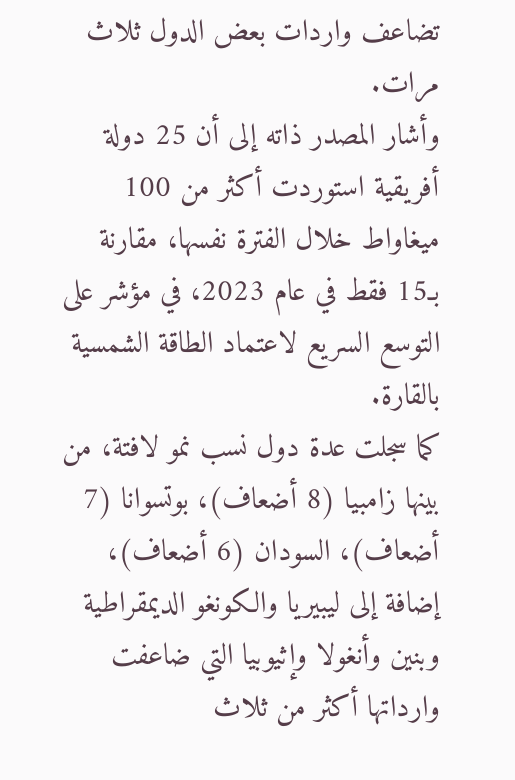تضاعف واردات بعض الدول ثلاث مرات.
وأشار المصدر ذاته إلى أن 25 دولة أفريقية استوردت أكثر من 100 ميغاواط خلال الفترة نفسها، مقارنة بـ15 فقط في عام 2023، في مؤشر على التوسع السريع لاعتماد الطاقة الشمسية بالقارة.
كما سجلت عدة دول نسب نمو لافتة، من بينها زامبيا (8 أضعاف)، بوتسوانا (7 أضعاف)، السودان (6 أضعاف)، إضافة إلى ليبيريا والكونغو الديمقراطية وبنين وأنغولا وإثيوبيا التي ضاعفت وارداتها أكثر من ثلاث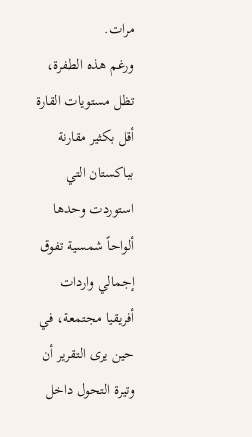مرات.
ورغم هذه الطفرة، تظل مستويات القارة أقل بكثير مقارنة بباكستان التي استوردت وحدها ألواحاً شمسية تفوق إجمالي واردات أفريقيا مجتمعة، في حين يرى التقرير أن وتيرة التحول داخل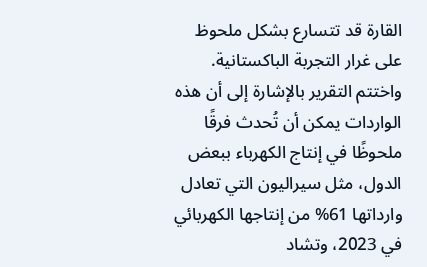القارة قد تتسارع بشكل ملحوظ على غرار التجربة الباكستانية.
واختتم التقرير بالإشارة إلى أن هذه الواردات يمكن أن تُحدث فرقًا ملحوظًا في إنتاج الكهرباء ببعض الدول، مثل سيراليون التي تعادل وارداتها 61% من إنتاجها الكهربائي في 2023، وتشاد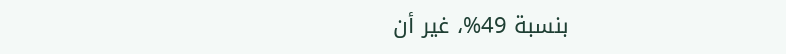بنسبة 49%، غير أن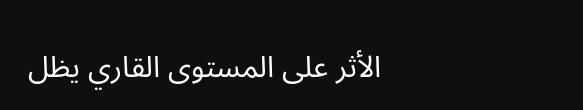الأثر على المستوى القاري يظل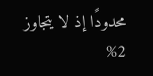محدودًا إذ لا يتجاوز 2%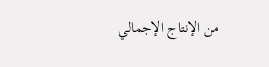من الإنتاج الإجمالي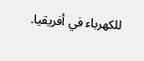للكهرباء في أفريقيا.